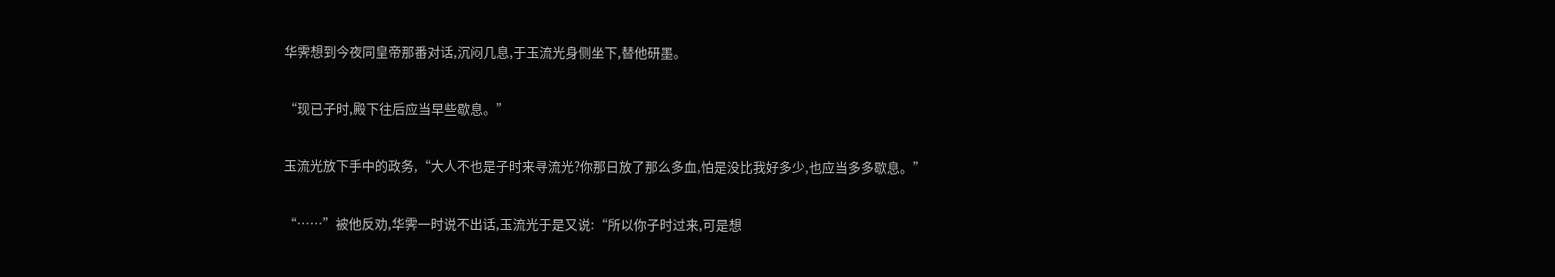华霁想到今夜同皇帝那番对话,沉闷几息,于玉流光身侧坐下,替他研墨。

“现已子时,殿下往后应当早些歇息。”

玉流光放下手中的政务,“大人不也是子时来寻流光?你那日放了那么多血,怕是没比我好多少,也应当多多歇息。”

“……”被他反劝,华霁一时说不出话,玉流光于是又说:“所以你子时过来,可是想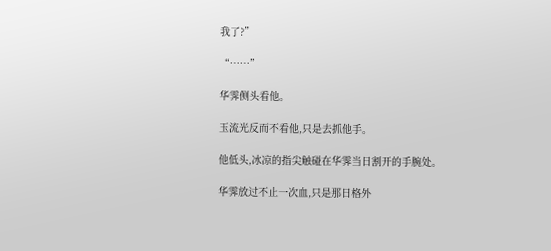我了?”

“……”

华霁侧头看他。

玉流光反而不看他,只是去抓他手。

他低头,冰凉的指尖触碰在华霁当日割开的手腕处。

华霁放过不止一次血,只是那日格外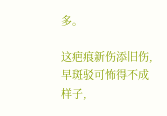多。

这疤痕新伤添旧伤,早斑驳可怖得不成样子,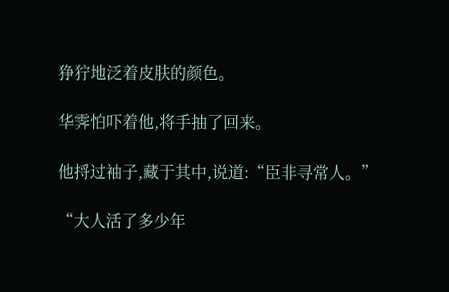狰狞地泛着皮肤的颜色。

华霁怕吓着他,将手抽了回来。

他捋过袖子,藏于其中,说道:“臣非寻常人。”

“大人活了多少年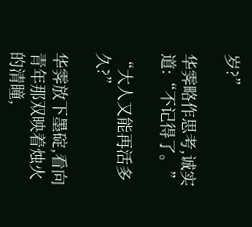岁?”

华霁略作思考,诚实道:“不记得了。”

“大人又能再活多久?”

华霁放下墨碇,看向青年那双映着烛火的清瞳,